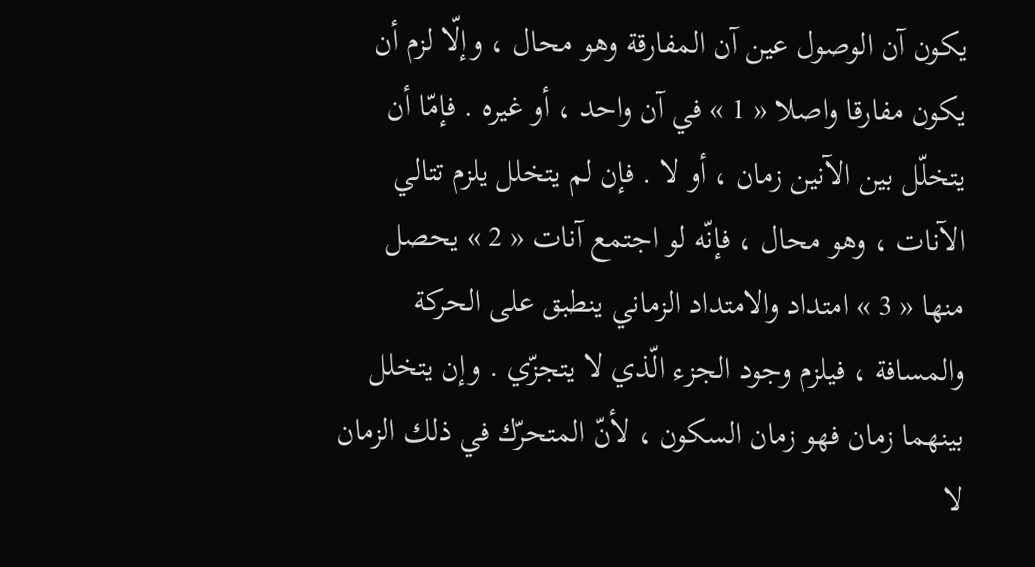يكون آن الوصول عين آن المفارقة وهو محال ، وإلّا لزم أن يكون مفارقا واصلا « 1 » في آن واحد ، أو غيره . فإمّا أن يتخلّل بين الآنين زمان ، أو لا . فإن لم يتخلل يلزم تتالي الآنات ، وهو محال ، فإنّه لو اجتمع آنات « 2 » يحصل منها « 3 » امتداد والامتداد الزماني ينطبق على الحركة والمسافة ، فيلزم وجود الجزء الّذي لا يتجزّي . وإن يتخلل بينهما زمان فهو زمان السكون ، لأنّ المتحرّك في ذلك الزمان لا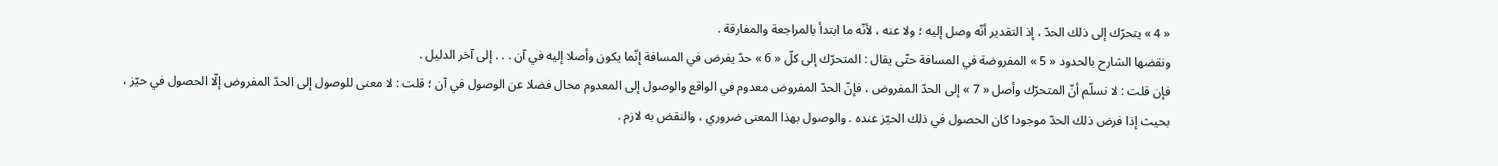« 4 » يتحرّك إلى ذلك الحدّ ، إذ التقدير أنّه وصل إليه ؛ ولا عنه ، لأنّه ما ابتدأ بالمراجعة والمفارقة .
ونقضها الشارح بالحدود « 5 » المفروضة في المسافة حتّى يقال : المتحرّك إلى كلّ « 6 » حدّ يفرض في المسافة إنّما يكون وأصلا إليه في آن . . . إلى آخر الدليل .
فإن قلت : لا نسلّم أنّ المتحرّك وأصل « 7 » إلى الحدّ المفروض ، فإنّ الحدّ المفروض معدوم في الواقع والوصول إلى المعدوم محال فضلا عن الوصول في آن ؛ قلت : لا معنى للوصول إلى الحدّ المفروض إلّا الحصول في حيّز ، بحيث إذا فرض ذلك الحدّ موجودا كان الحصول في ذلك الحيّز عنده . والوصول بهذا المعنى ضروري ، والنقض به لازم .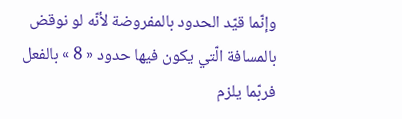وإنّما قيّد الحدود بالمفروضة لأنّه لو نوقض بالمسافة الّتي يكون فيها حدود « 8 » بالفعل فربّما يلزم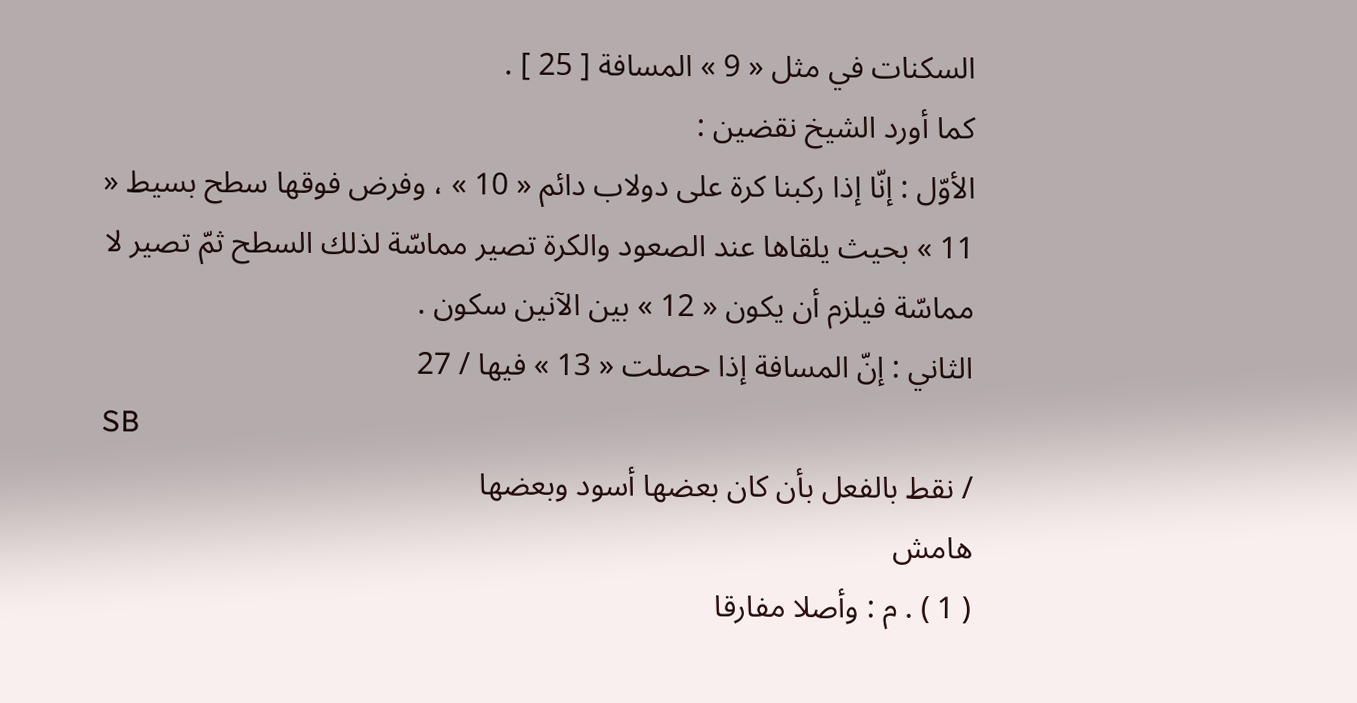السكنات في مثل « 9 » المسافة [ 25 ] .
كما أورد الشيخ نقضين :
الأوّل : إنّا إذا ركبنا كرة على دولاب دائم « 10 » ، وفرض فوقها سطح بسيط « 11 » بحيث يلقاها عند الصعود والكرة تصير مماسّة لذلك السطح ثمّ تصير لا مماسّة فيلزم أن يكون « 12 » بين الآنين سكون .
الثاني : إنّ المسافة إذا حصلت « 13 » فيها / 27
SB
/ نقط بالفعل بأن كان بعضها أسود وبعضها
هامش
( 1 ) . م : وأصلا مفارقا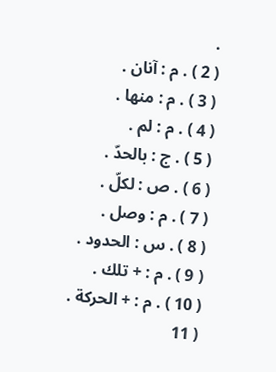.
( 2 ) . م : آنان .
( 3 ) . م : منها .
( 4 ) . م : لم .
( 5 ) . ج : بالحدّ .
( 6 ) . ص : لكلّ .
( 7 ) . م : وصل .
( 8 ) . س : الحدود .
( 9 ) . م : + تلك .
( 10 ) . م : + الحركة .
( 11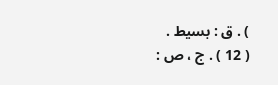) . ق : بسيط .
( 12 ) . ج ، ص :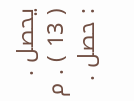يحصل .
( 13 ) . م : حصل .